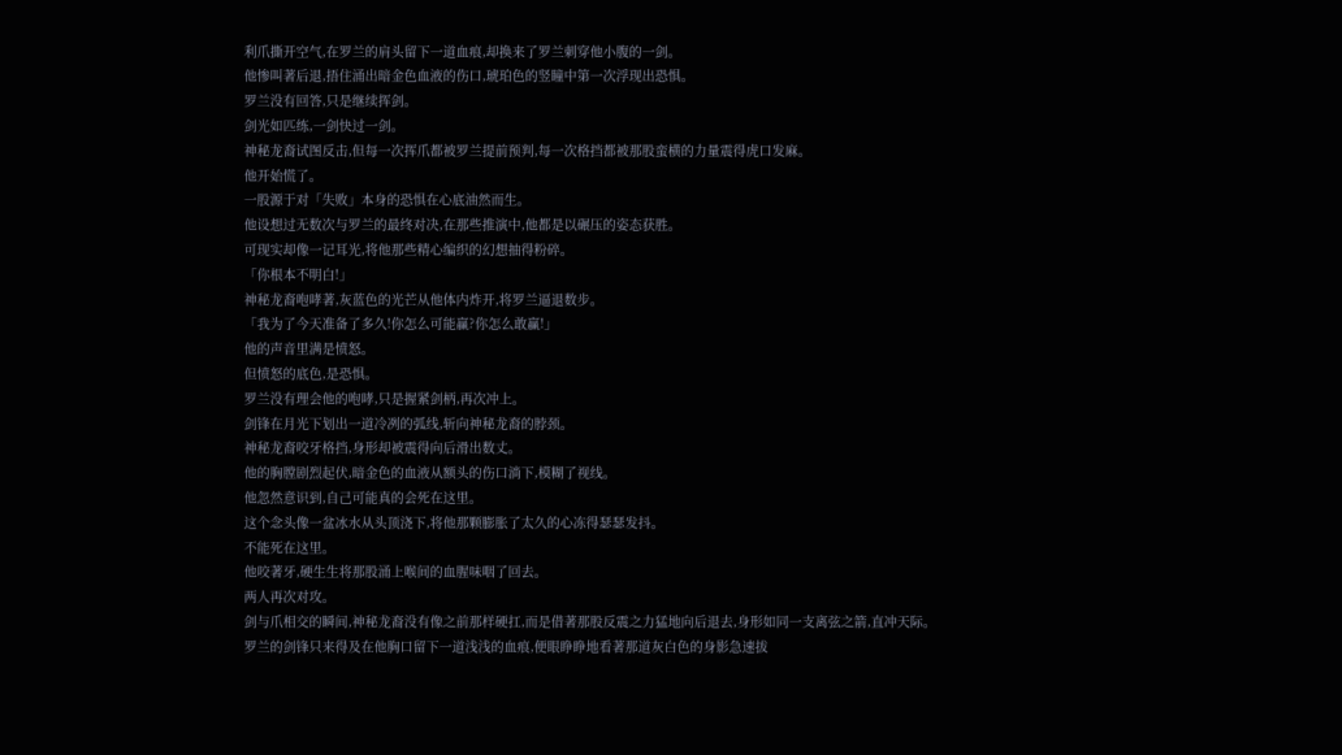利爪撕开空气,在罗兰的肩头留下一道血痕,却换来了罗兰刺穿他小腹的一剑。
他惨叫著后退,捂住涌出暗金色血液的伤口,琥珀色的竖瞳中第一次浮现出恐惧。
罗兰没有回答,只是继续挥剑。
剑光如匹练,一剑快过一剑。
神秘龙裔试图反击,但每一次挥爪都被罗兰提前预判,每一次格挡都被那股蛮横的力量震得虎口发麻。
他开始慌了。
一股源于对「失败」本身的恐惧在心底油然而生。
他设想过无数次与罗兰的最终对决,在那些推演中,他都是以碾压的姿态获胜。
可现实却像一记耳光,将他那些精心编织的幻想抽得粉碎。
「你根本不明白!」
神秘龙裔咆哮著,灰蓝色的光芒从他体内炸开,将罗兰逼退数步。
「我为了今天准备了多久!你怎么可能赢?你怎么敢赢!」
他的声音里满是愤怒。
但愤怒的底色,是恐惧。
罗兰没有理会他的咆哮,只是握紧剑柄,再次冲上。
剑锋在月光下划出一道冷冽的弧线,斩向神秘龙裔的脖颈。
神秘龙裔咬牙格挡,身形却被震得向后滑出数丈。
他的胸膛剧烈起伏,暗金色的血液从额头的伤口淌下,模糊了视线。
他忽然意识到,自己可能真的会死在这里。
这个念头像一盆冰水从头顶浇下,将他那颗膨胀了太久的心冻得瑟瑟发抖。
不能死在这里。
他咬著牙,硬生生将那股涌上喉间的血腥味咽了回去。
两人再次对攻。
剑与爪相交的瞬间,神秘龙裔没有像之前那样硬扛,而是借著那股反震之力猛地向后退去,身形如同一支离弦之箭,直冲天际。
罗兰的剑锋只来得及在他胸口留下一道浅浅的血痕,便眼睁睁地看著那道灰白色的身影急速拔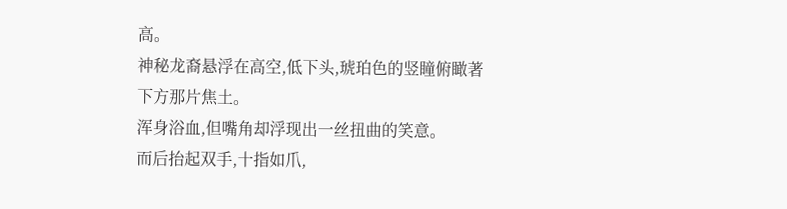高。
神秘龙裔悬浮在高空,低下头,琥珀色的竖瞳俯瞰著下方那片焦土。
浑身浴血,但嘴角却浮现出一丝扭曲的笑意。
而后抬起双手,十指如爪,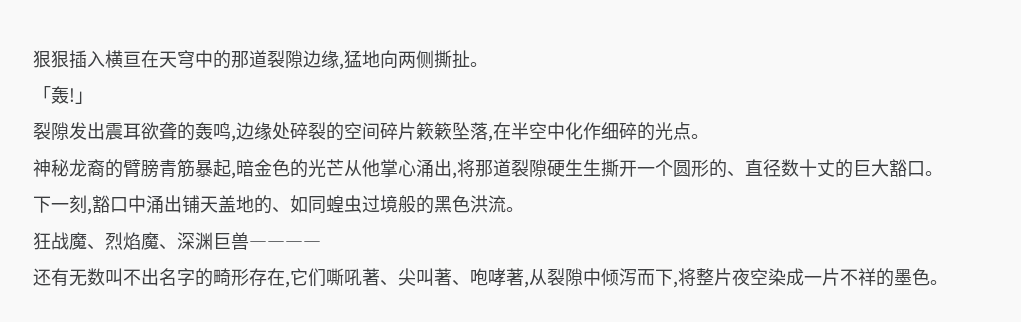狠狠插入横亘在天穹中的那道裂隙边缘,猛地向两侧撕扯。
「轰!」
裂隙发出震耳欲聋的轰鸣,边缘处碎裂的空间碎片簌簌坠落,在半空中化作细碎的光点。
神秘龙裔的臂膀青筋暴起,暗金色的光芒从他掌心涌出,将那道裂隙硬生生撕开一个圆形的、直径数十丈的巨大豁口。
下一刻,豁口中涌出铺天盖地的、如同蝗虫过境般的黑色洪流。
狂战魔、烈焰魔、深渊巨兽――――
还有无数叫不出名字的畸形存在,它们嘶吼著、尖叫著、咆哮著,从裂隙中倾泻而下,将整片夜空染成一片不祥的墨色。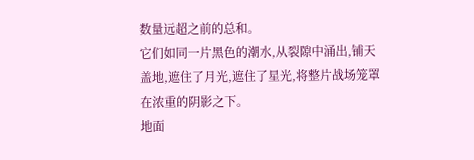数量远超之前的总和。
它们如同一片黑色的潮水,从裂隙中涌出,铺天盖地,遮住了月光,遮住了星光,将整片战场笼罩在浓重的阴影之下。
地面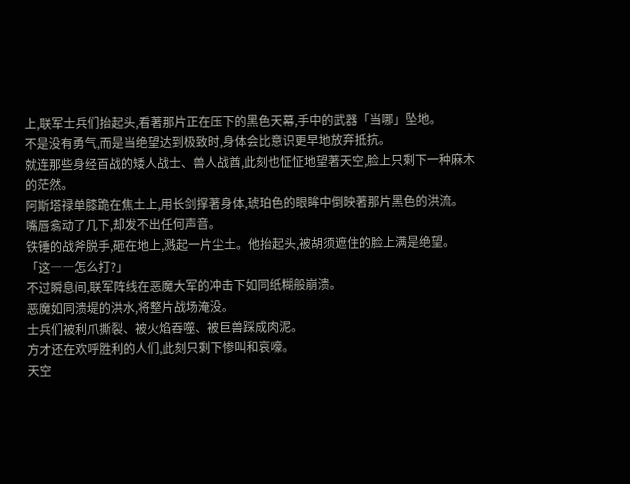上,联军士兵们抬起头,看著那片正在压下的黑色天幕,手中的武器「当哪」坠地。
不是没有勇气,而是当绝望达到极致时,身体会比意识更早地放弃抵抗。
就连那些身经百战的矮人战士、兽人战酋,此刻也怔怔地望著天空,脸上只剩下一种麻木的茫然。
阿斯塔禄单膝跪在焦土上,用长剑撑著身体,琥珀色的眼眸中倒映著那片黑色的洪流。
嘴唇翕动了几下,却发不出任何声音。
铁锤的战斧脱手,砸在地上,溅起一片尘土。他抬起头,被胡须遮住的脸上满是绝望。
「这――怎么打?」
不过瞬息间,联军阵线在恶魔大军的冲击下如同纸糊般崩溃。
恶魔如同溃堤的洪水,将整片战场淹没。
士兵们被利爪撕裂、被火焰吞噬、被巨兽踩成肉泥。
方才还在欢呼胜利的人们,此刻只剩下惨叫和哀嚎。
天空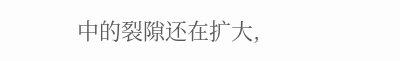中的裂隙还在扩大,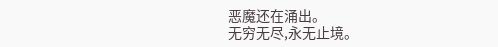恶魔还在涌出。
无穷无尽,永无止境。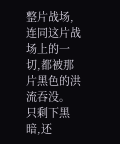整片战场,连同这片战场上的一切,都被那片黑色的洪流吞没。
只剩下黑暗,还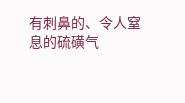有刺鼻的、令人窒息的硫磺气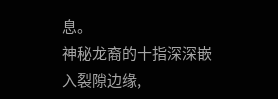息。
神秘龙裔的十指深深嵌入裂隙边缘,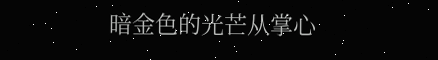暗金色的光芒从掌心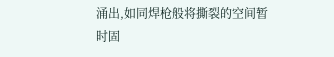涌出,如同焊枪般将撕裂的空间暂时固